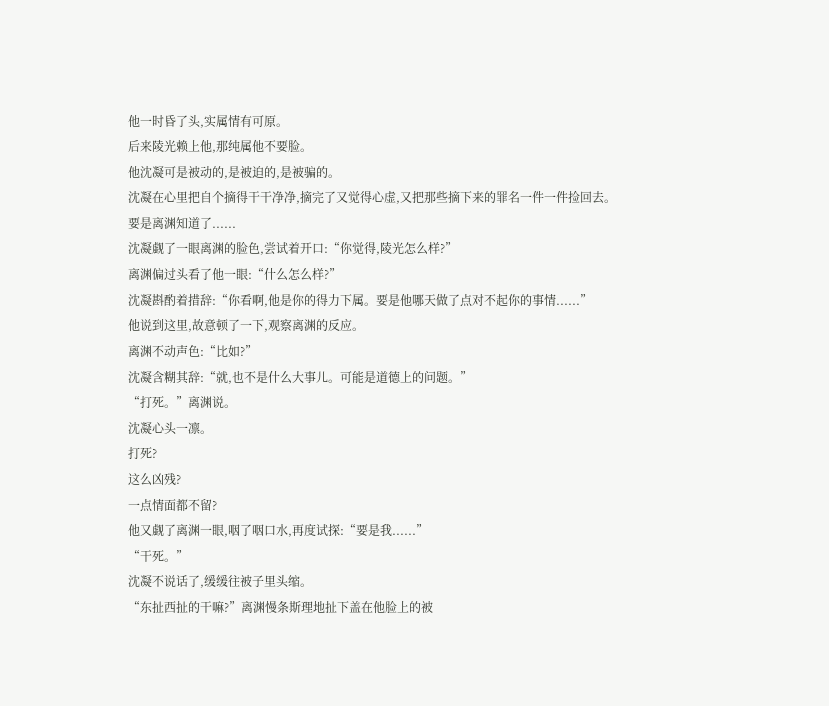他一时昏了头,实属情有可原。
后来陵光赖上他,那纯属他不要脸。
他沈凝可是被动的,是被迫的,是被骗的。
沈凝在心里把自个摘得干干净净,摘完了又觉得心虚,又把那些摘下来的罪名一件一件捡回去。
要是离渊知道了......
沈凝觑了一眼离渊的脸色,尝试着开口:“你觉得,陵光怎么样?”
离渊偏过头看了他一眼:“什么怎么样?”
沈凝斟酌着措辞:“你看啊,他是你的得力下属。要是他哪天做了点对不起你的事情......”
他说到这里,故意顿了一下,观察离渊的反应。
离渊不动声色:“比如?”
沈凝含糊其辞:“就,也不是什么大事儿。可能是道德上的问题。”
“打死。”离渊说。
沈凝心头一凛。
打死?
这么凶残?
一点情面都不留?
他又觑了离渊一眼,咽了咽口水,再度试探:“要是我......”
“干死。”
沈凝不说话了,缓缓往被子里头缩。
“东扯西扯的干嘛?”离渊慢条斯理地扯下盖在他脸上的被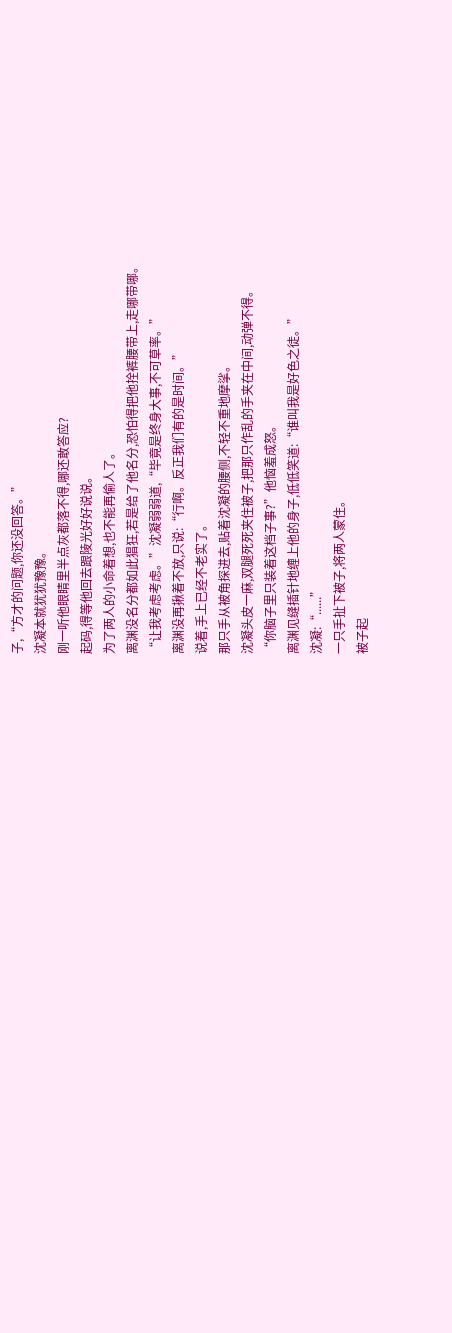子,“方才的问题,你还没回答。”
沈凝本就犹犹豫豫。
刚一听他眼睛里半点灰都落不得,哪还敢答应?
起码,得等他回去跟陵光好好说说。
为了两人的小命着想,也不能再偷人了。
离渊没名分都如此猖狂,若是给了他名分,恐怕得把他拴裤腰带上,走哪带哪。
“让我考虑考虑。”沈凝弱弱道,“毕竟是终身大事,不可草率。”
离渊没再揪着不放,只说:“行啊。反正我们有的是时间。”
说着,手上已经不老实了。
那只手从被角探进去,贴着沈凝的腰侧,不轻不重地摩挲。
沈凝头皮一麻,双腿死死夹住被子,把那只作乱的手夹在中间,动弹不得。
“你脑子里只装着这档子事?”他恼羞成怒。
离渊见缝插针地缠上他的身子,低低笑道:“谁叫我是好色之徒。”
沈凝:“......”
一只手扯下被子,将两人蒙住。
被子起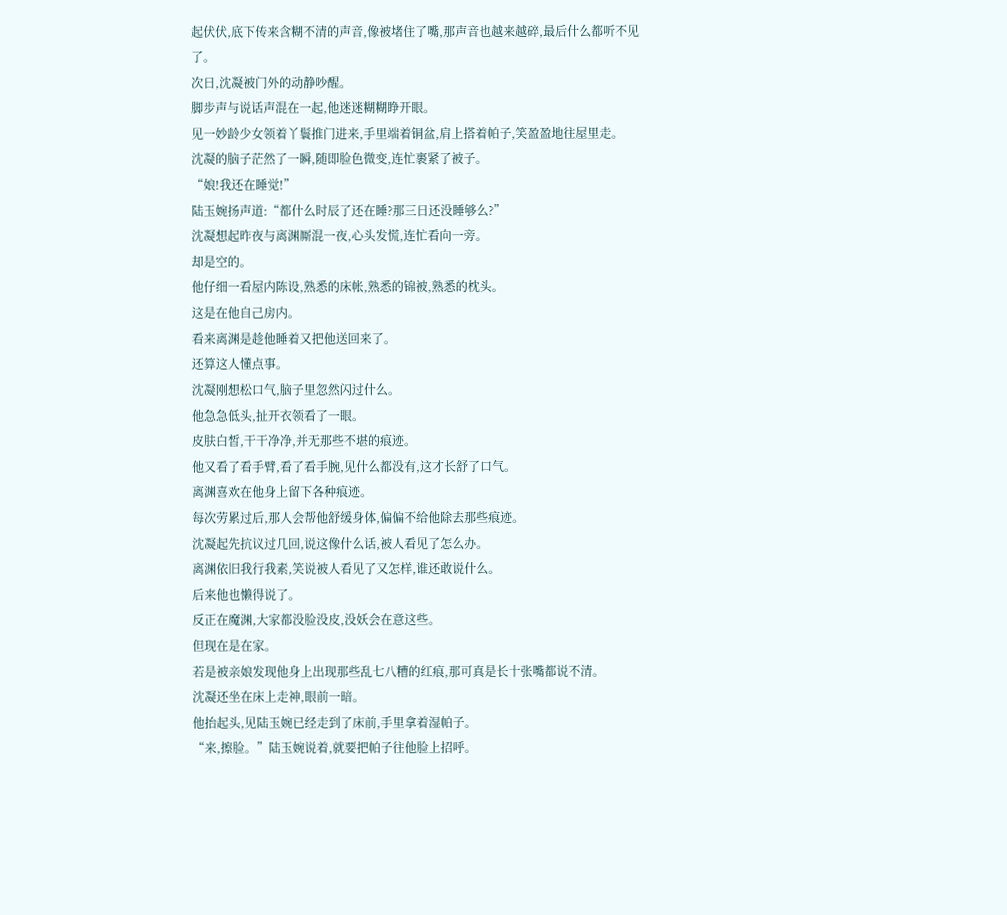起伏伏,底下传来含糊不清的声音,像被堵住了嘴,那声音也越来越碎,最后什么都听不见了。
次日,沈凝被门外的动静吵醒。
脚步声与说话声混在一起,他迷迷糊糊睁开眼。
见一妙龄少女领着丫鬟推门进来,手里端着铜盆,肩上搭着帕子,笑盈盈地往屋里走。
沈凝的脑子茫然了一瞬,随即脸色微变,连忙裹紧了被子。
“娘!我还在睡觉!”
陆玉婉扬声道:“都什么时辰了还在睡?那三日还没睡够么?”
沈凝想起昨夜与离渊厮混一夜,心头发慌,连忙看向一旁。
却是空的。
他仔细一看屋内陈设,熟悉的床帐,熟悉的锦被,熟悉的枕头。
这是在他自己房内。
看来离渊是趁他睡着又把他送回来了。
还算这人懂点事。
沈凝刚想松口气,脑子里忽然闪过什么。
他急急低头,扯开衣领看了一眼。
皮肤白皙,干干净净,并无那些不堪的痕迹。
他又看了看手臂,看了看手腕,见什么都没有,这才长舒了口气。
离渊喜欢在他身上留下各种痕迹。
每次劳累过后,那人会帮他舒缓身体,偏偏不给他除去那些痕迹。
沈凝起先抗议过几回,说这像什么话,被人看见了怎么办。
离渊依旧我行我素,笑说被人看见了又怎样,谁还敢说什么。
后来他也懒得说了。
反正在魔渊,大家都没脸没皮,没妖会在意这些。
但现在是在家。
若是被亲娘发现他身上出现那些乱七八糟的红痕,那可真是长十张嘴都说不清。
沈凝还坐在床上走神,眼前一暗。
他抬起头,见陆玉婉已经走到了床前,手里拿着湿帕子。
“来,擦脸。”陆玉婉说着,就要把帕子往他脸上招呼。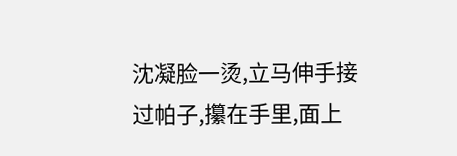沈凝脸一烫,立马伸手接过帕子,攥在手里,面上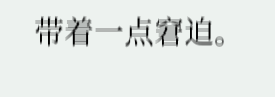带着一点窘迫。